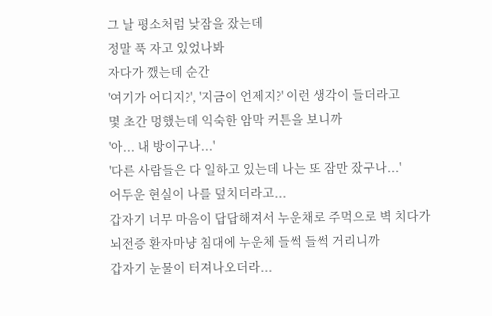그 날 평소처럼 낮잠을 잤는데
정말 푹 자고 있었나봐
자다가 깼는데 순간
'여기가 어디지?', '지금이 언제지?' 이런 생각이 들더라고
몇 초간 멍했는데 익숙한 암막 커튼을 보니까
'아... 내 방이구나...'
'다른 사람들은 다 일하고 있는데 나는 또 잠만 잤구나...'
어두운 현실이 나를 덮치더라고...
갑자기 너무 마음이 답답해져서 누운채로 주먹으로 벽 치다가
뇌전증 환자마냥 침대에 누운체 들썩 들썩 거리니까
갑자기 눈물이 터져나오더라...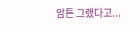암튼 그랬다고...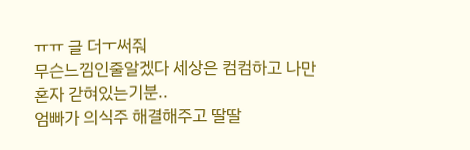ㅠㅠ 글 더ㅜ써줘
무슨느낌인줄알겠다 세상은 컴컴하고 나만 혼자 갇혀있는기분..
엄빠가 의식주 해결해주고 딸딸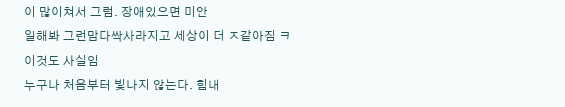이 많이쳐서 그럼. 장애있으면 미안
일해봐 그런맘다싹사라지고 세상이 더 ㅈ같아짐 ㅋ
이것도 사실임
누구나 처음부터 빛나지 않는다. 힘내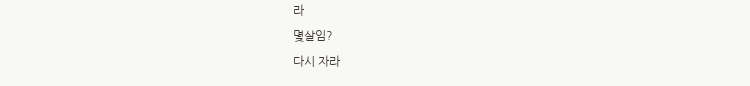라
몇살임?
다시 자라